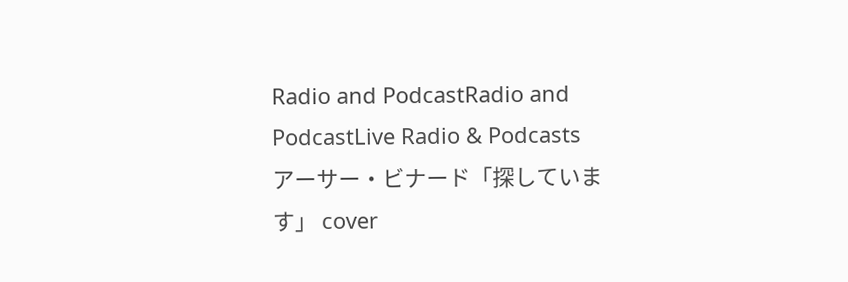Radio and PodcastRadio and PodcastLive Radio & Podcasts
アーサー・ビナード「探しています」 cover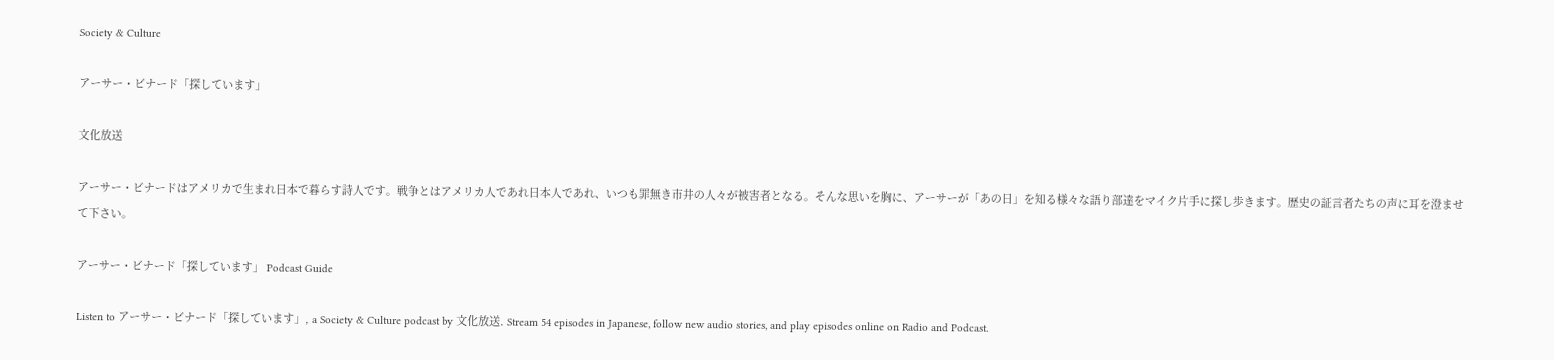Society & Culture

アーサー・ビナード「探しています」

文化放送

アーサー・ビナードはアメリカで生まれ日本で暮らす詩人です。戦争とはアメリカ人であれ日本人であれ、いつも罪無き市井の人々が被害者となる。そんな思いを胸に、アーサーが「あの日」を知る様々な語り部達をマイク片手に探し歩きます。歴史の証言者たちの声に耳を澄ませて下さい。

アーサー・ビナード「探しています」 Podcast Guide

Listen to アーサー・ビナード「探しています」, a Society & Culture podcast by 文化放送. Stream 54 episodes in Japanese, follow new audio stories, and play episodes online on Radio and Podcast.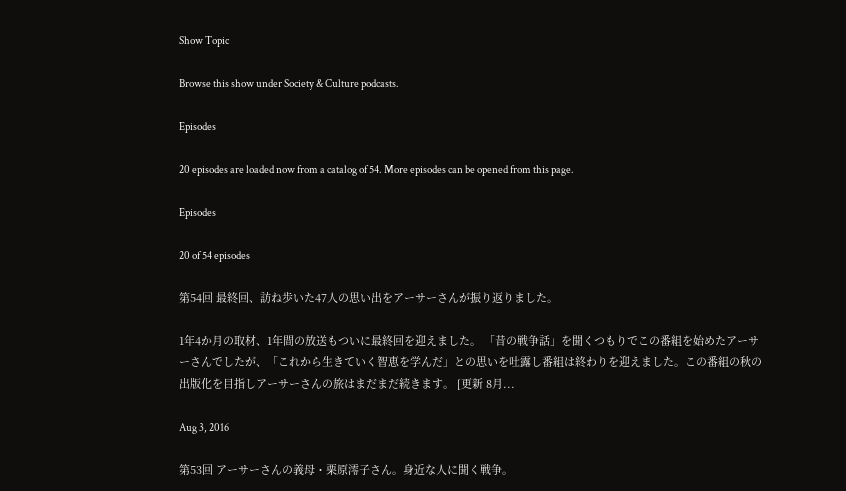Show Topic

Browse this show under Society & Culture podcasts.

Episodes

20 episodes are loaded now from a catalog of 54. More episodes can be opened from this page.

Episodes

20 of 54 episodes

第54回 最終回、訪ね歩いた47人の思い出をアーサーさんが振り返りました。

1年4か月の取材、1年間の放送もついに最終回を迎えました。 「昔の戦争話」を聞くつもりでこの番組を始めたアーサーさんでしたが、「これから生きていく智恵を学んだ」との思いを吐露し番組は終わりを迎えました。この番組の秋の出版化を目指しアーサーさんの旅はまだまだ続きます。 [更新 8月...

Aug 3, 2016

第53回 アーサーさんの義母・栗原澪子さん。身近な人に聞く戦争。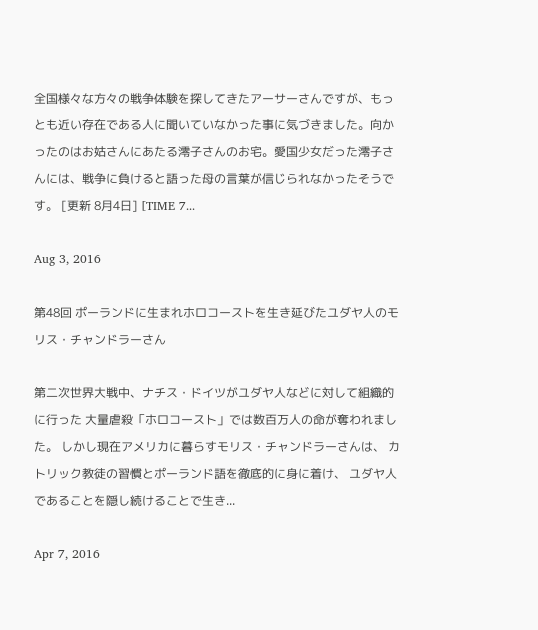全国様々な方々の戦争体験を探してきたアーサーさんですが、もっとも近い存在である人に聞いていなかった事に気づきました。向かったのはお姑さんにあたる澪子さんのお宅。愛国少女だった澪子さんには、戦争に負けると語った母の言葉が信じられなかったそうです。 [更新 8月4日] [TIME 7...

Aug 3, 2016

第48回 ポーランドに生まれホロコーストを生き延びたユダヤ人のモリス・チャンドラーさん

第二次世界大戦中、ナチス・ドイツがユダヤ人などに対して組織的に行った 大量虐殺「ホロコースト」では数百万人の命が奪われました。 しかし現在アメリカに暮らすモリス・チャンドラーさんは、 カトリック教徒の習慣とポーランド語を徹底的に身に着け、 ユダヤ人であることを隠し続けることで生き...

Apr 7, 2016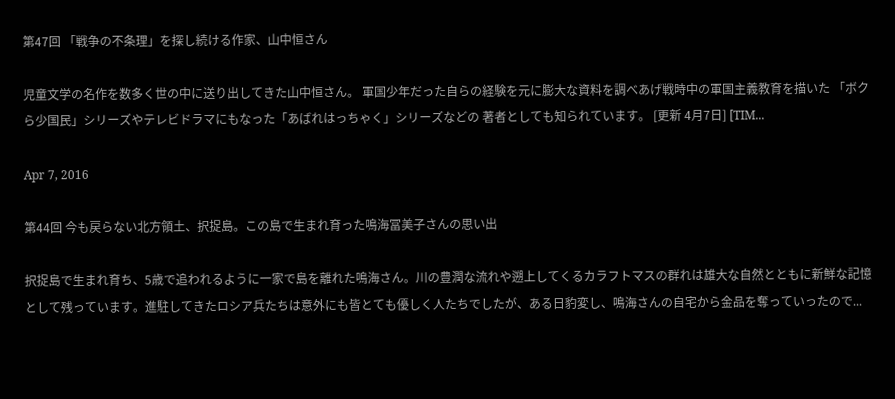第47回 「戦争の不条理」を探し続ける作家、山中恒さん

児童文学の名作を数多く世の中に送り出してきた山中恒さん。 軍国少年だった自らの経験を元に膨大な資料を調べあげ戦時中の軍国主義教育を描いた 「ボクら少国民」シリーズやテレビドラマにもなった「あばれはっちゃく」シリーズなどの 著者としても知られています。 [更新 4月7日] [TIM...

Apr 7, 2016

第44回 今も戻らない北方領土、択捉島。この島で生まれ育った鳴海冨美子さんの思い出

択捉島で生まれ育ち、5歳で追われるように一家で島を離れた鳴海さん。川の豊潤な流れや遡上してくるカラフトマスの群れは雄大な自然とともに新鮮な記憶として残っています。進駐してきたロシア兵たちは意外にも皆とても優しく人たちでしたが、ある日豹変し、鳴海さんの自宅から金品を奪っていったので...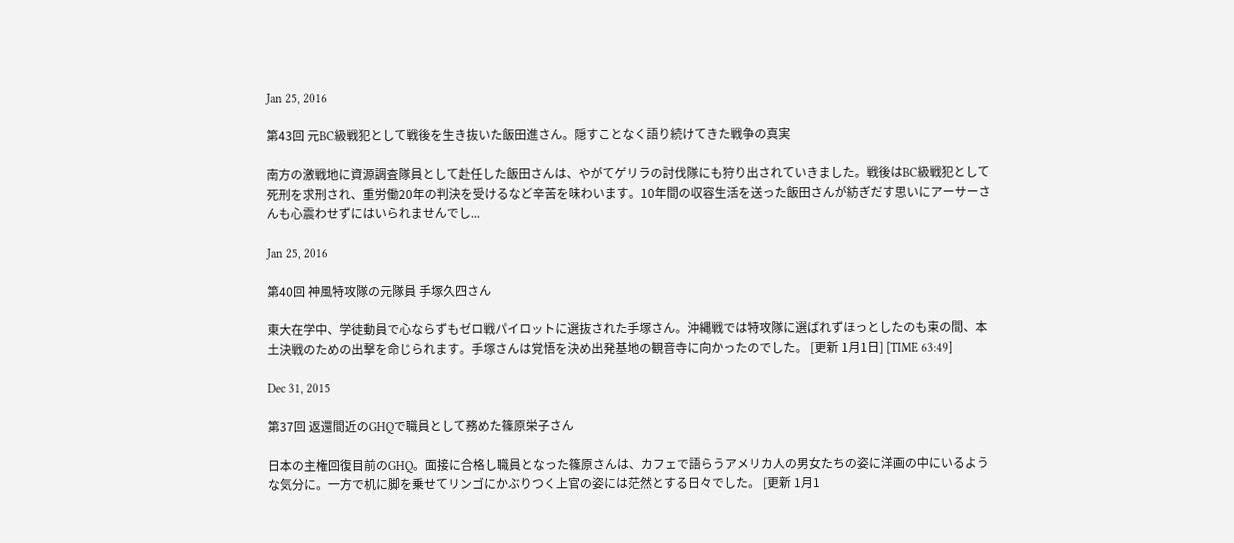Jan 25, 2016

第43回 元BC級戦犯として戦後を生き抜いた飯田進さん。隠すことなく語り続けてきた戦争の真実

南方の激戦地に資源調査隊員として赴任した飯田さんは、やがてゲリラの討伐隊にも狩り出されていきました。戦後はBC級戦犯として死刑を求刑され、重労働20年の判決を受けるなど辛苦を味わいます。10年間の収容生活を送った飯田さんが紡ぎだす思いにアーサーさんも心震わせずにはいられませんでし...

Jan 25, 2016

第40回 神風特攻隊の元隊員 手塚久四さん

東大在学中、学徒動員で心ならずもゼロ戦パイロットに選抜された手塚さん。沖縄戦では特攻隊に選ばれずほっとしたのも束の間、本土決戦のための出撃を命じられます。手塚さんは覚悟を決め出発基地の観音寺に向かったのでした。 [更新 1月1日] [TIME 63:49]

Dec 31, 2015

第37回 返還間近のGHQで職員として務めた篠原栄子さん

日本の主権回復目前のGHQ。面接に合格し職員となった篠原さんは、カフェで語らうアメリカ人の男女たちの姿に洋画の中にいるような気分に。一方で机に脚を乗せてリンゴにかぶりつく上官の姿には茫然とする日々でした。 [更新 1月1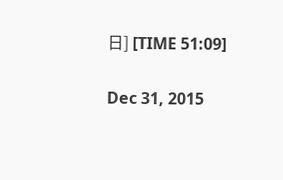日] [TIME 51:09]

Dec 31, 2015